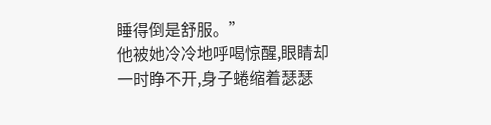睡得倒是舒服。”
他被她冷冷地呼喝惊醒,眼睛却一时睁不开,身子蜷缩着瑟瑟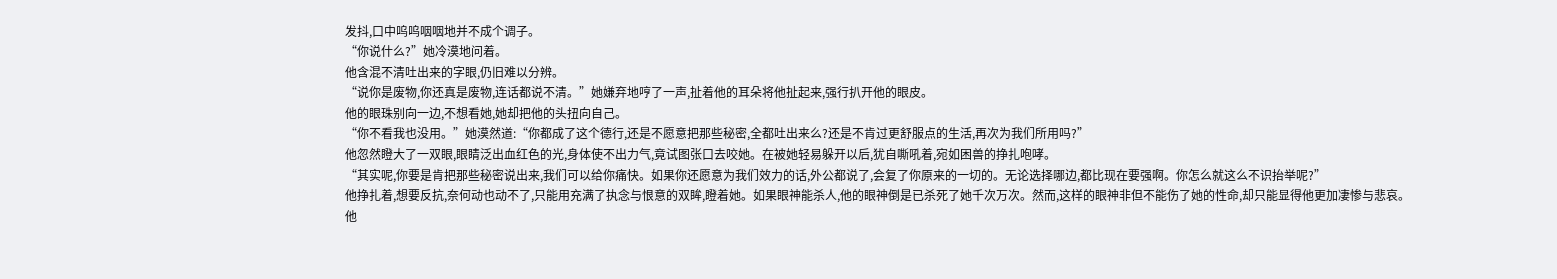发抖,口中呜呜咽咽地并不成个调子。
“你说什么?”她冷漠地问着。
他含混不清吐出来的字眼,仍旧难以分辨。
“说你是废物,你还真是废物,连话都说不清。”她嫌弃地哼了一声,扯着他的耳朵将他扯起来,强行扒开他的眼皮。
他的眼珠别向一边,不想看她,她却把他的头扭向自己。
“你不看我也没用。”她漠然道:“你都成了这个德行,还是不愿意把那些秘密,全都吐出来么?还是不肯过更舒服点的生活,再次为我们所用吗?”
他忽然瞪大了一双眼,眼睛泛出血红色的光,身体使不出力气,竟试图张口去咬她。在被她轻易躲开以后,犹自嘶吼着,宛如困兽的挣扎咆哮。
“其实呢,你要是肯把那些秘密说出来,我们可以给你痛快。如果你还愿意为我们效力的话,外公都说了,会复了你原来的一切的。无论选择哪边,都比现在要强啊。你怎么就这么不识抬举呢?”
他挣扎着,想要反抗,奈何动也动不了,只能用充满了执念与恨意的双眸,瞪着她。如果眼神能杀人,他的眼神倒是已杀死了她千次万次。然而,这样的眼神非但不能伤了她的性命,却只能显得他更加凄惨与悲哀。
他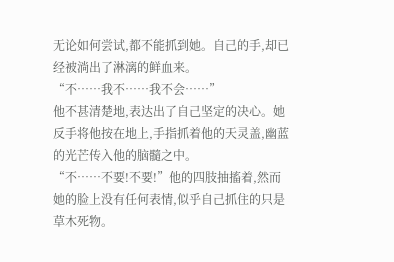无论如何尝试,都不能抓到她。自己的手,却已经被淌出了淋漓的鲜血来。
“不……我不……我不会……”
他不甚清楚地,表达出了自己坚定的决心。她反手将他按在地上,手指抓着他的天灵盖,幽蓝的光芒传入他的脑髓之中。
“不……不要!不要!”他的四肢抽搐着,然而她的脸上没有任何表情,似乎自己抓住的只是草木死物。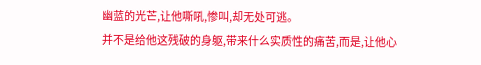幽蓝的光芒,让他嘶吼,惨叫,却无处可逃。
并不是给他这残破的身躯,带来什么实质性的痛苦,而是,让他心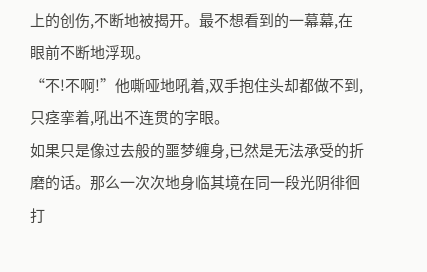上的创伤,不断地被揭开。最不想看到的一幕幕,在眼前不断地浮现。
“不!不啊!”他嘶哑地吼着,双手抱住头却都做不到,只痉挛着,吼出不连贯的字眼。
如果只是像过去般的噩梦缠身,已然是无法承受的折磨的话。那么一次次地身临其境在同一段光阴徘徊打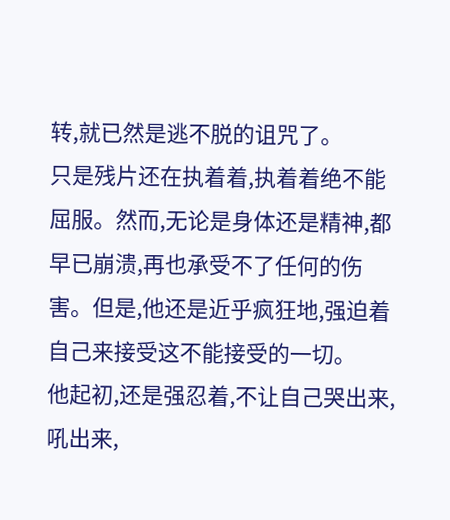转,就已然是逃不脱的诅咒了。
只是残片还在执着着,执着着绝不能屈服。然而,无论是身体还是精神,都早已崩溃,再也承受不了任何的伤害。但是,他还是近乎疯狂地,强迫着自己来接受这不能接受的一切。
他起初,还是强忍着,不让自己哭出来,吼出来,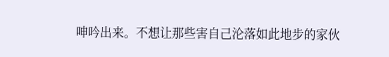呻吟出来。不想让那些害自己沦落如此地步的家伙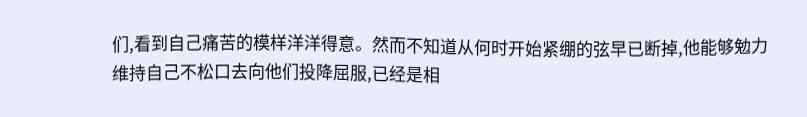们,看到自己痛苦的模样洋洋得意。然而不知道从何时开始紧绷的弦早已断掉,他能够勉力维持自己不松口去向他们投降屈服,已经是相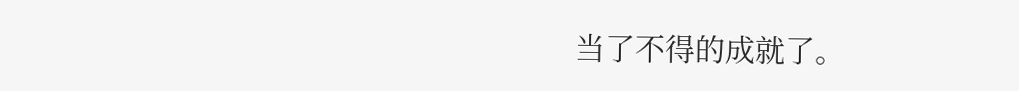当了不得的成就了。